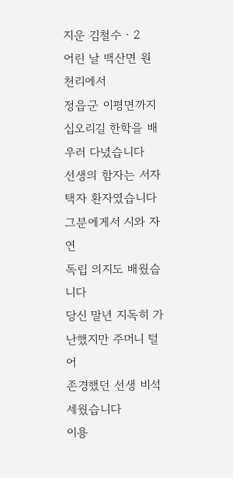지운 김철수‧2
어린 날 백산면 원천리에서
정읍군 이평면까지
십오리길 한학을 배우러 다녔습니다
선생의 함자는 서자 택자 환자였습니다
그분에게서 시와 자연
독립 의지도 배웠습니다
당신 말년 지독히 가난했지만 주머니 털어
존경했던 선생 비석 세웠습니다
이용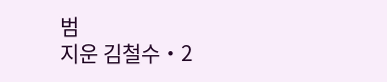범
지운 김철수‧2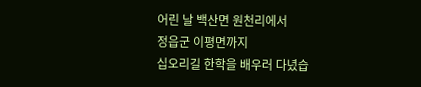어린 날 백산면 원천리에서
정읍군 이평면까지
십오리길 한학을 배우러 다녔습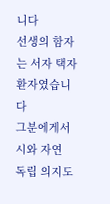니다
선생의 함자는 서자 택자 환자였습니다
그분에게서 시와 자연
독립 의지도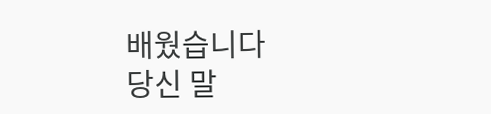배웠습니다
당신 말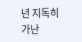년 지독히 가난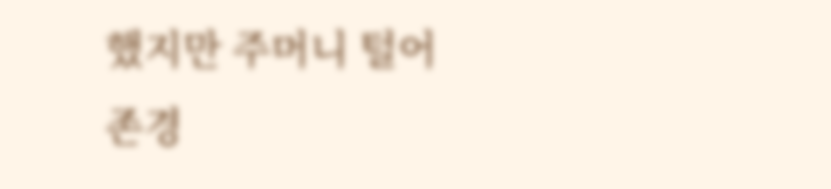했지만 주머니 털어
존경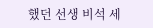했던 선생 비석 세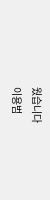웠습니다
이용범